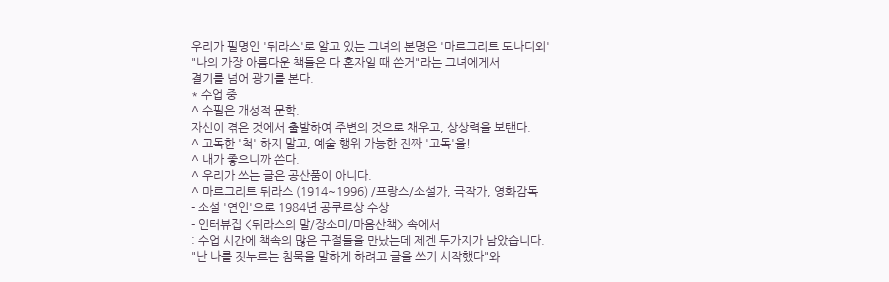우리가 필명인 '뒤라스'로 알고 있는 그녀의 본명은 '마르그리트 도나디외'
"나의 가장 아름다운 책들은 다 혼자일 때 쓴거"라는 그녀에게서
결기를 넘어 광기를 본다.
* 수업 중
^ 수필은 개성적 문학.
자신이 겪은 것에서 출발하여 주변의 것으로 채우고, 상상력을 보탠다.
^ 고독한 '척' 하지 말고, 예술 행위 가능한 진짜 '고독'을!
^ 내가 좋으니까 쓴다.
^ 우리가 쓰는 글은 공산품이 아니다.
^ 마르그리트 뒤라스 (1914~1996) /프랑스/소설가, 극작가, 영화감독
- 소설 '연인'으로 1984년 공쿠르상 수상
- 인터뷰집 <뒤라스의 말/장소미/마음산책> 속에서
: 수업 시간에 책속의 많은 구절들을 만났는데 제겐 두가지가 남았습니다.
"난 나를 짓누르는 침묵을 말하게 하려고 글을 쓰기 시작했다"와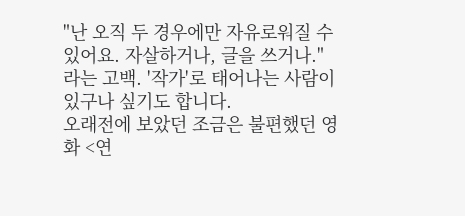"난 오직 두 경우에만 자유로워질 수 있어요. 자살하거나, 글을 쓰거나."
라는 고백. '작가'로 태어나는 사람이 있구나 싶기도 합니다.
오래전에 보았던 조금은 불편했던 영화 <연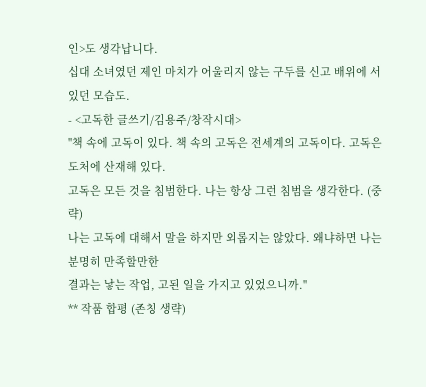인>도 생각납니다.
십대 소녀였던 제인 마치가 어울리지 않는 구두를 신고 배위에 서 있던 모습도.
- <고독한 글쓰기/김용주/창작시대>
"책 속에 고독이 있다. 책 속의 고독은 전세계의 고독이다. 고독은 도처에 산재해 있다.
고독은 모든 것을 침범한다. 나는 항상 그런 침범을 생각한다. (중략)
나는 고독에 대해서 말을 하지만 외롭지는 않았다. 왜냐하면 나는 분명히 만족할만한
결과는 낳는 작업, 고된 일을 가지고 있었으니까."
** 작품 합평 (존칭 생략)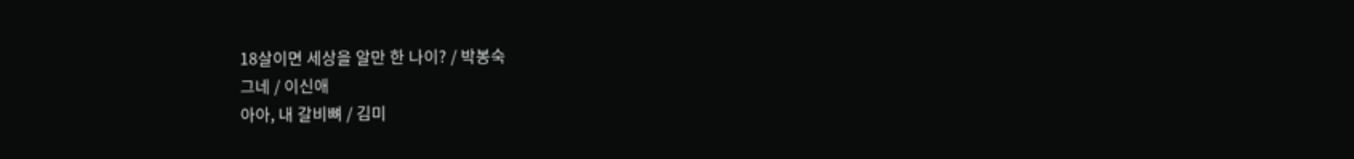18살이면 세상을 알만 한 나이? / 박봉숙
그네 / 이신애
아아, 내 갈비뼈 / 김미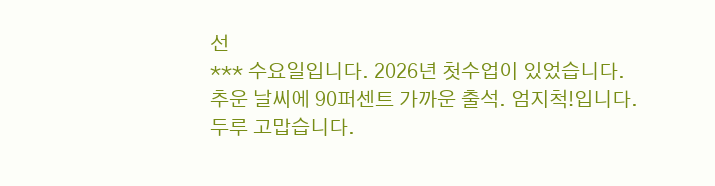선
*** 수요일입니다. 2026년 첫수업이 있었습니다.
추운 날씨에 90퍼센트 가까운 출석. 엄지척!입니다.
두루 고맙습니다.